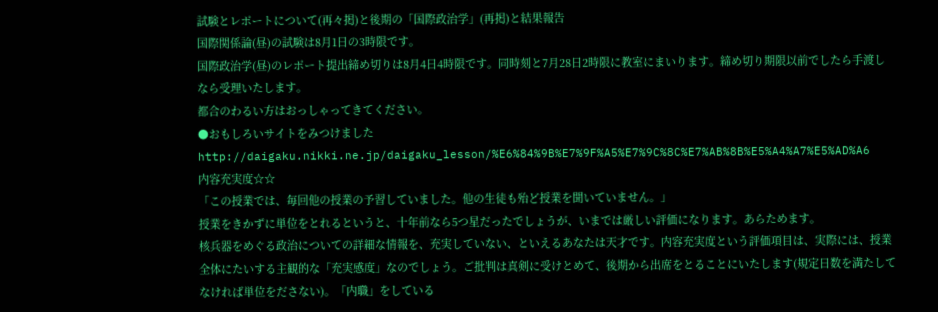試験とレポートについて(再々掲)と後期の「国際政治学」(再掲)と結果報告
国際関係論(昼)の試験は8月1日の3時限です。
国際政治学(昼)のレポート提出締め切りは8月4日4時限です。同時刻と7月28日2時限に教室にまいります。締め切り期限以前でしたら手渡しなら受理いたします。
都合のわるい方はおっしゃってきてください。
●おもしろいサイトをみつけました
http://daigaku.nikki.ne.jp/daigaku_lesson/%E6%84%9B%E7%9F%A5%E7%9C%8C%E7%AB%8B%E5%A4%A7%E5%AD%A6
内容充実度☆☆
「この授業では、毎回他の授業の予習していました。他の生徒も殆ど授業を聞いていません。」
授業をきかずに単位をとれるというと、十年前なら5つ星だったでしょうが、いまでは厳しい評価になります。あらためます。
核兵器をめぐる政治についての詳細な情報を、充実していない、といえるあなたは天才です。内容充実度という評価項目は、実際には、授業全体にたいする主観的な「充実感度」なのでしょう。ご批判は真剣に受けとめて、後期から出席をとることにいたします(規定日数を満たしてなければ単位をださない)。「内職」をしている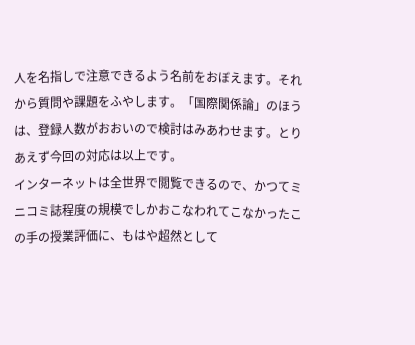人を名指しで注意できるよう名前をおぼえます。それから質問や課題をふやします。「国際関係論」のほうは、登録人数がおおいので検討はみあわせます。とりあえず今回の対応は以上です。
インターネットは全世界で閲覧できるので、かつてミニコミ誌程度の規模でしかおこなわれてこなかったこの手の授業評価に、もはや超然として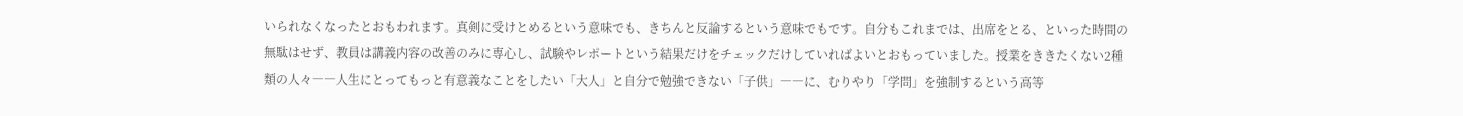いられなくなったとおもわれます。真剣に受けとめるという意味でも、きちんと反論するという意味でもです。自分もこれまでは、出席をとる、といった時間の無駄はせず、教員は講義内容の改善のみに専心し、試験やレポートという結果だけをチェックだけしていればよいとおもっていました。授業をききたくない2種類の人々――人生にとってもっと有意義なことをしたい「大人」と自分で勉強できない「子供」――に、むりやり「学問」を強制するという高等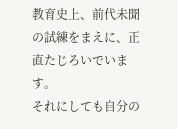教育史上、前代未聞の試練をまえに、正直たじろいでいます。
それにしても自分の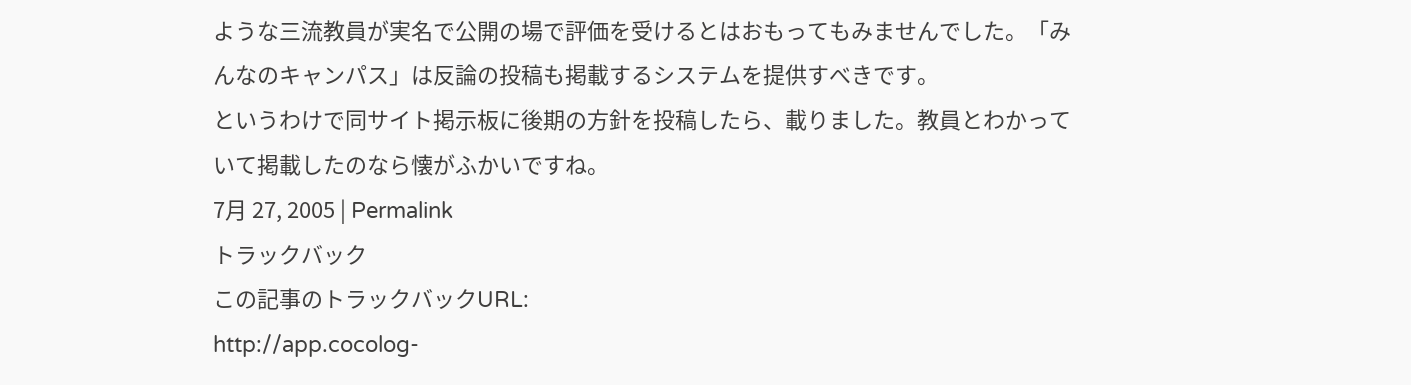ような三流教員が実名で公開の場で評価を受けるとはおもってもみませんでした。「みんなのキャンパス」は反論の投稿も掲載するシステムを提供すべきです。
というわけで同サイト掲示板に後期の方針を投稿したら、載りました。教員とわかっていて掲載したのなら懐がふかいですね。
7月 27, 2005 | Permalink
トラックバック
この記事のトラックバックURL:
http://app.cocolog-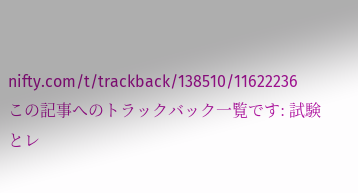nifty.com/t/trackback/138510/11622236
この記事へのトラックバック一覧です: 試験とレ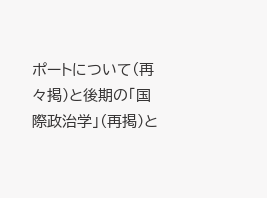ポートについて(再々掲)と後期の「国際政治学」(再掲)と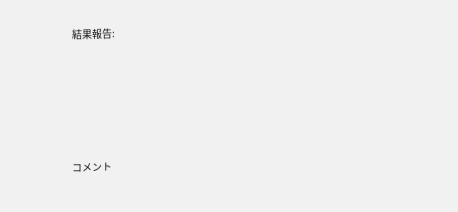結果報告:






コメント